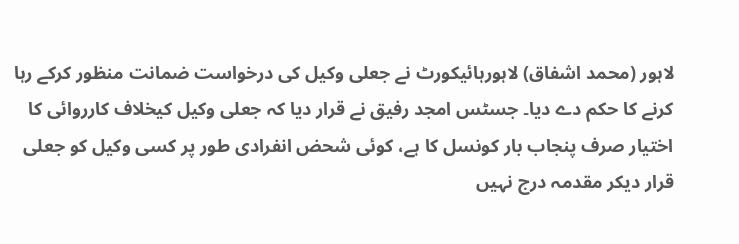لاہور (محمد اشفاق) لاہورہائیکورٹ نے جعلی وکیل کی درخواست ضمانت منظور کرکے رہا کرنے کا حکم دے دیا۔ جسٹس امجد رفیق نے قرار دیا کہ جعلی وکیل کیخلاف کارروائی کا اختیار صرف پنجاب بار کونسل کا ہے، کوئی شحض انفرادی طور پر کسی وکیل کو جعلی قرار دیکر مقدمہ درج نہیں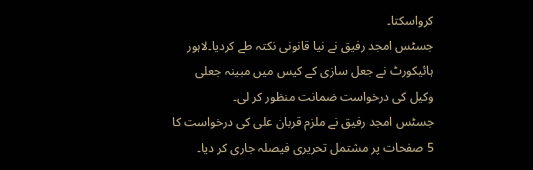کرواسکتا۔
جسٹس امجد رفیق نے نیا قانونی نکتہ طے کردیا۔لاہور ہائیکورٹ نے جعل سازی کے کیس میں مبینہ جعلی وکیل کی درخواست ضمانت منظور کر لی۔
جسٹس امجد رفیق نے ملزم قربان علی کی درخواست کا 5 صفحات پر مشتمل تحریری فیصلہ جاری کر دیا۔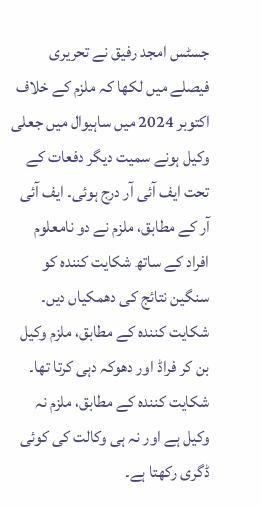جسٹس امجد رفیق نے تحریری فیصلے میں لکھا کہ ملزم کے خلاف اکتوبر 2024 میں ساہیوال میں جعلی وکیل ہونے سمیت دیگر دفعات کے تحت ایف آئی آر درج ہوئی۔ ایف آئی آر کے مطابق، ملزم نے دو نامعلوم افراد کے ساتھ شکایت کنندہ کو سنگین نتائج کی دھمکیاں دیں۔ شکایت کنندہ کے مطابق، ملزم وکیل بن کر فراڈ اور دھوکہ دہی کرتا تھا۔ شکایت کنندہ کے مطابق، ملزم نہ وکیل ہے اور نہ ہی وکالت کی کوئی ڈگری رکھتا ہے۔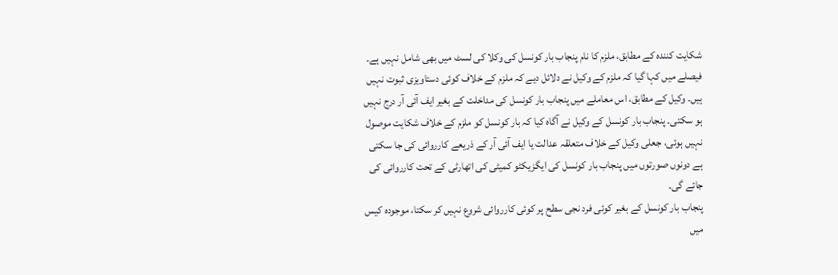شکایت کنندہ کے مطابق، ملزم کا نام پنجاب بار کونسل کی وکلا کی لسٹ میں بھی شامل نہیں ہے۔
فیصلے میں کہا گیا کہ ملزم کے وکیل نے دلائل دیے کہ ملزم کے خلاف کوئی دستاویزی ثبوت نہیں ہیں۔ وکیل کے مطابق، اس معاملے میں پنجاب بار کونسل کی مداخلت کے بغیر ایف آئی آر درج نہیں ہو سکتی۔ پنجاب بار کونسل کے وکیل نے آگاہ کیا کہ بار کونسل کو ملزم کے خلاف شکایت موصول نہیں ہوئی، جعلی وکیل کے خلاف متعلقہ عدالت یا ایف آئی آر کے ذریعے کارروائی کی جا سکتی ہے دونوں صورتوں میں پنجاب بار کونسل کی ایگزیکٹو کمیٹی کی اتھارٹی کے تحت کارروائی کی جائے گی۔
پنجاب بار کونسل کے بغیر کوئی فرد نجی سطح پر کوئی کارروائی شروع نہیں کر سکتا، موجودہ کیس میں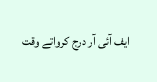ایف آئی آر درج کرواتے وقت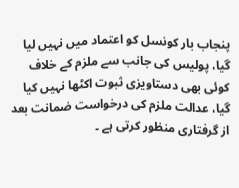پنجاب بار کونسل کو اعتماد میں نہیں لیا گیا، پولیس کی جانب سے ملزم کے خلاف کوئی بھی دستاویزی ثبوت اکٹھا نہیں کیا گیا، عدالت ملزم کی درخواست ضمانت بعد از گرفتاری منظور کرتی ہے ۔